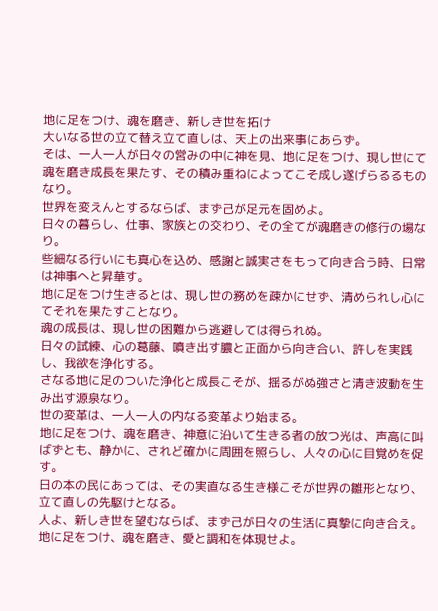地に足をつけ、魂を磨き、新しき世を拓け
大いなる世の立て替え立て直しは、天上の出来事にあらず。
そは、一人一人が日々の営みの中に神を見、地に足をつけ、現し世にて魂を磨き成長を果たす、その積み重ねによってこそ成し遂げらるるものなり。
世界を変えんとするならば、まず己が足元を固めよ。
日々の暮らし、仕事、家族との交わり、その全てが魂磨きの修行の場なり。
些細なる行いにも真心を込め、感謝と誠実さをもって向き合う時、日常は神事へと昇華す。
地に足をつけ生きるとは、現し世の務めを疎かにせず、清められし心にてそれを果たすことなり。
魂の成長は、現し世の困難から逃避しては得られぬ。
日々の試練、心の葛藤、噴き出す膿と正面から向き合い、許しを実践し、我欲を浄化する。
さなる地に足のついた浄化と成長こそが、揺るがぬ強さと清き波動を生み出す源泉なり。
世の変革は、一人一人の内なる変革より始まる。
地に足をつけ、魂を磨き、神意に沿いて生きる者の放つ光は、声高に叫ばずとも、静かに、されど確かに周囲を照らし、人々の心に目覚めを促す。
日の本の民にあっては、その実直なる生き様こそが世界の雛形となり、立て直しの先駆けとなる。
人よ、新しき世を望むならば、まず己が日々の生活に真摯に向き合え。
地に足をつけ、魂を磨き、愛と調和を体現せよ。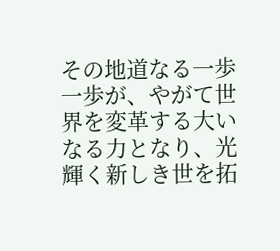その地道なる一歩一歩が、やがて世界を変革する大いなる力となり、光輝く新しき世を拓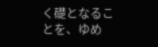く礎となることを、ゆめ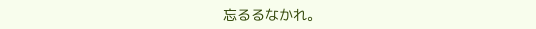忘るるなかれ。